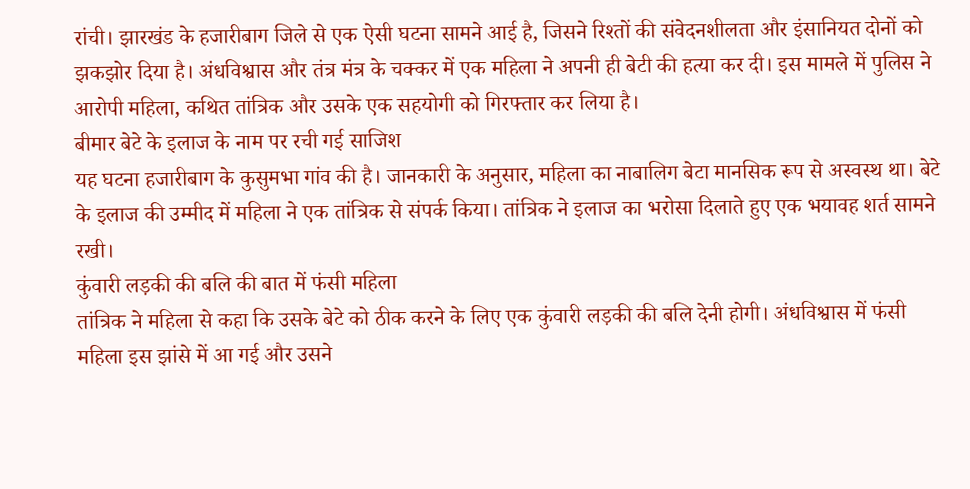रांची। झारखंड के हजारीबाग जिले से एक ऐसी घटना सामने आई है, जिसने रिश्तों की संवेदनशीलता और इंसानियत दोनों को झकझोर दिया है। अंधविश्वास और तंत्र मंत्र के चक्कर में एक महिला ने अपनी ही बेटी की हत्या कर दी। इस मामले में पुलिस ने आरोपी महिला, कथित तांत्रिक और उसके एक सहयोगी को गिरफ्तार कर लिया है।
बीमार बेटे के इलाज के नाम पर रची गई साजिश
यह घटना हजारीबाग के कुसुमभा गांव की है। जानकारी के अनुसार, महिला का नाबालिग बेटा मानसिक रूप से अस्वस्थ था। बेटे के इलाज की उम्मीद में महिला ने एक तांत्रिक से संपर्क किया। तांत्रिक ने इलाज का भरोसा दिलाते हुए एक भयावह शर्त सामने रखी।
कुंवारी लड़की की बलि की बात में फंसी महिला
तांत्रिक ने महिला से कहा कि उसके बेटे को ठीक करने के लिए एक कुंवारी लड़की की बलि देनी होगी। अंधविश्वास में फंसी महिला इस झांसे में आ गई और उसने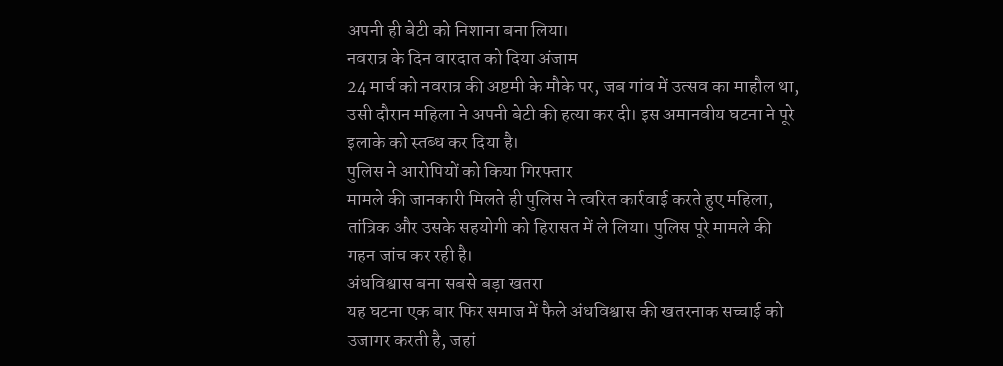अपनी ही बेटी को निशाना बना लिया।
नवरात्र के दिन वारदात को दिया अंजाम
24 मार्च को नवरात्र की अष्टमी के मौके पर, जब गांव में उत्सव का माहौल था, उसी दौरान महिला ने अपनी बेटी की हत्या कर दी। इस अमानवीय घटना ने पूरे इलाके को स्तब्ध कर दिया है।
पुलिस ने आरोपियों को किया गिरफ्तार
मामले की जानकारी मिलते ही पुलिस ने त्वरित कार्रवाई करते हुए महिला, तांत्रिक और उसके सहयोगी को हिरासत में ले लिया। पुलिस पूरे मामले की गहन जांच कर रही है।
अंधविश्वास बना सबसे बड़ा खतरा
यह घटना एक बार फिर समाज में फैले अंधविश्वास की खतरनाक सच्चाई को उजागर करती है, जहां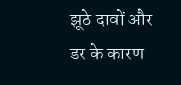झूठे दावों और डर के कारण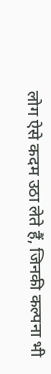लोग ऐसे कदम उठा लेते हैं, जिनकी कल्पना भी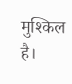मुश्किल है।